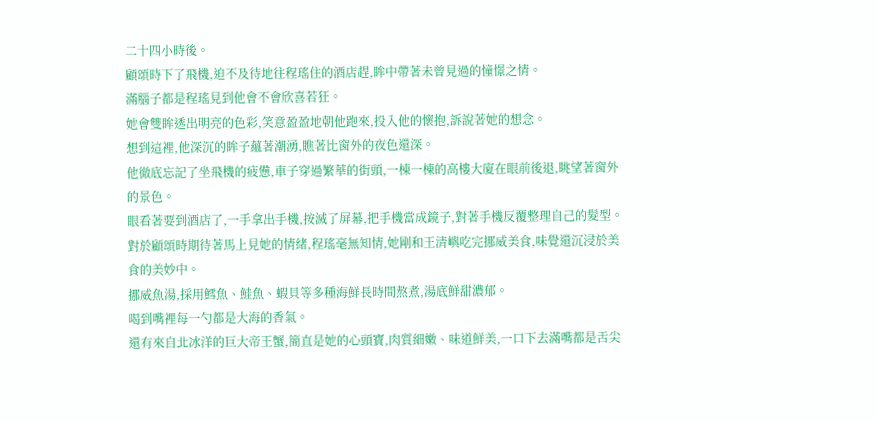二十四小時後。
顧頌時下了飛機,迫不及待地往程瑤住的酒店趕,眸中帶著未曾見過的憧憬之情。
滿腦子都是程瑤見到他會不會欣喜若狂。
她會雙眸透出明亮的色彩,笑意盈盈地朝他跑來,投入他的懷抱,訴說著她的想念。
想到這裡,他深沉的眸子蘊著潮湧,瞧著比窗外的夜色還深。
他徹底忘記了坐飛機的疲憊,車子穿過繁華的街頭,一棟一棟的高樓大廈在眼前後退,眺望著窗外的景色。
眼看著要到酒店了,一手拿出手機,按滅了屏幕,把手機當成鏡子,對著手機反覆整理自己的髮型。
對於顧頌時期待著馬上見她的情緒,程瑤毫無知情,她剛和王清嶼吃完挪威美食,味覺還沉浸於美食的美妙中。
挪威魚湯,採用鱈魚、鮭魚、蝦貝等多種海鮮長時間熬煮,湯底鮮甜濃郁。
喝到嘴裡每一勺都是大海的香氣。
還有來自北冰洋的巨大帝王蟹,簡直是她的心頭寶,肉質細嫩、味道鮮美,一口下去滿嘴都是舌尖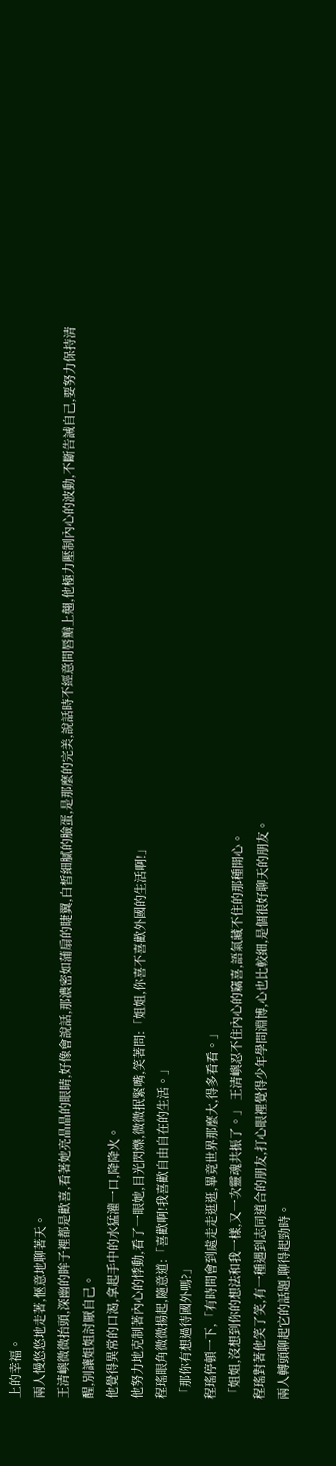上的幸福。
兩人慢悠悠地走著,愜意地聊著天。
王清嶼微微抬頭,深幽的眸子裡都是歡喜,看著她亮晶晶的眼睛,好像會說話,那濃密如蒲扇的睫翼,白皙細膩的臉蛋,是那麼的完美,說話時不經意間唇瓣上翹,他極力壓制內心的波動,不斷告誡自己,要努力保持清醒,別讓姐姐討厭自己。
他覺得異常的口渴,拿起手中的水猛灌一口,降降火。
他努力地克制著內心的悸動,看了一眼她,目光閃爍,微微抿緊嘴,笑著問:「姐姐,你喜不喜歡外國的生活啊!」
程瑤眼角微微揚起,隨意道:「喜歡啊!我喜歡自由自在的生活。」
「那你有想過待國外嗎?」
程瑤停頓一下,「有時間會到處走走逛逛,畢竟世界那麼大,得多看看。」
「姐姐,沒想到你的想法和我一樣,又一次靈魂共振了。」 王清嶼忍不住內心的竊喜,語氣藏不住的那種開心。
程瑤對著他笑了笑,有一種遇到志同道合的朋友,打心眼裡覺得少年學問淵博,心也比較細,是個很好聊天的朋友。
兩人轉頭聊起它的話題,聊得起勁時。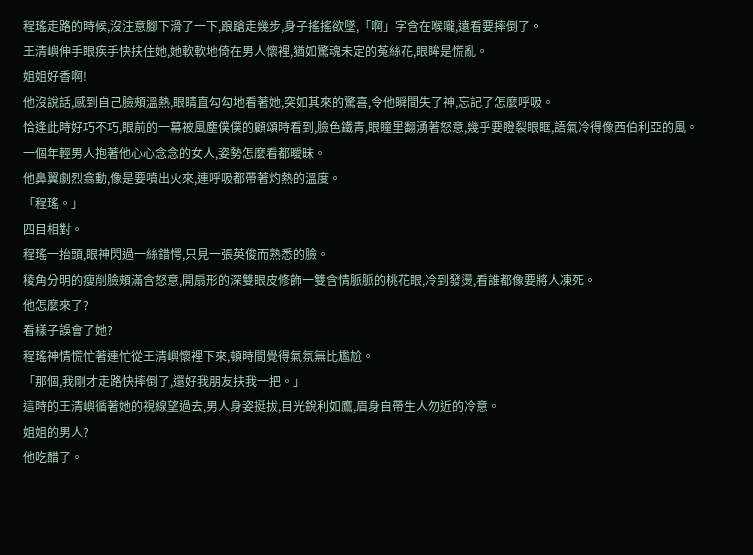程瑤走路的時候,沒注意腳下滑了一下,踉蹌走幾步,身子搖搖欲墜,「啊」字含在喉嚨,遠看要摔倒了。
王清嶼伸手眼疾手快扶住她,她軟軟地倚在男人懷裡,猶如驚魂未定的菟絲花,眼眸是慌亂。
姐姐好香啊!
他沒說話,感到自己臉頰溫熱,眼睛直勾勾地看著她,突如其來的驚喜,令他瞬間失了神,忘記了怎麼呼吸。
恰逢此時好巧不巧,眼前的一幕被風塵僕僕的顧頌時看到,臉色鐵青,眼瞳里翻湧著怒意,幾乎要瞪裂眼眶,語氣冷得像西伯利亞的風。
一個年輕男人抱著他心心念念的女人,姿勢怎麼看都曖昧。
他鼻翼劇烈翕動,像是要噴出火來,連呼吸都帶著灼熱的溫度。
「程瑤。」
四目相對。
程瑤一抬頭,眼神閃過一絲錯愕,只見一張英俊而熟悉的臉。
稜角分明的瘦削臉頰滿含怒意,開扇形的深雙眼皮修飾一雙含情脈脈的桃花眼,冷到發燙,看誰都像要將人凍死。
他怎麼來了?
看樣子誤會了她?
程瑤神情慌忙著連忙從王清嶼懷裡下來,頓時間覺得氣氛無比尷尬。
「那個,我剛才走路快摔倒了,還好我朋友扶我一把。」
這時的王清嶼循著她的視線望過去,男人身姿挺拔,目光銳利如鷹,眉身自帶生人勿近的冷意。
姐姐的男人?
他吃醋了。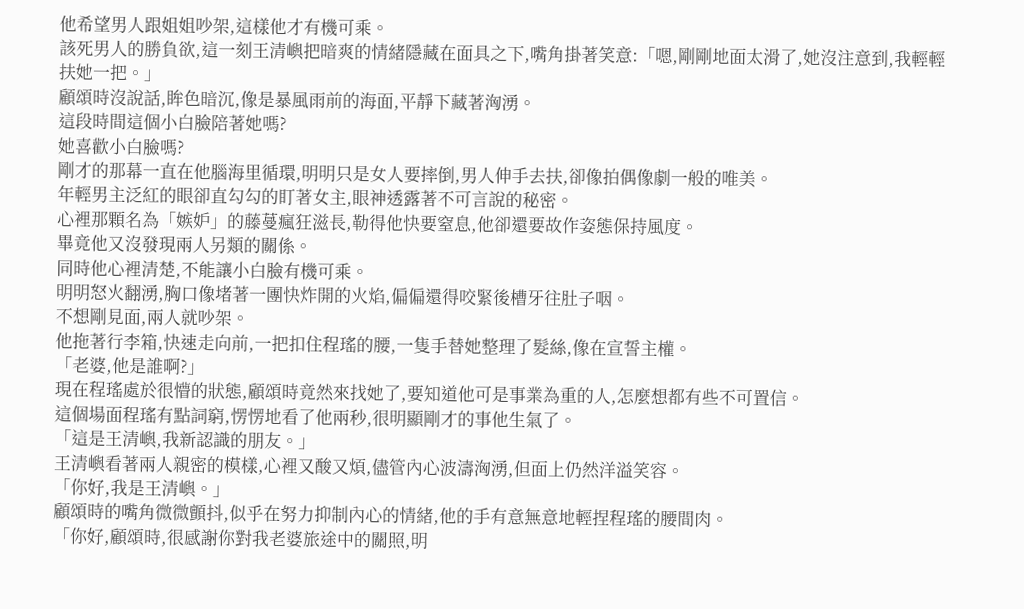他希望男人跟姐姐吵架,這樣他才有機可乘。
該死男人的勝負欲,這一刻王清嶼把暗爽的情緒隱藏在面具之下,嘴角掛著笑意:「嗯,剛剛地面太滑了,她沒注意到,我輕輕扶她一把。」
顧頌時沒說話,眸色暗沉,像是暴風雨前的海面,平靜下藏著洶湧。
這段時間這個小白臉陪著她嗎?
她喜歡小白臉嗎?
剛才的那幕一直在他腦海里循環,明明只是女人要摔倒,男人伸手去扶,卻像拍偶像劇一般的唯美。
年輕男主泛紅的眼卻直勾勾的盯著女主,眼神透露著不可言說的秘密。
心裡那顆名為「嫉妒」的藤蔓瘋狂滋長,勒得他快要窒息,他卻還要故作姿態保持風度。
畢竟他又沒發現兩人另類的關係。
同時他心裡清楚,不能讓小白臉有機可乘。
明明怒火翻湧,胸口像堵著一團快炸開的火焰,偏偏還得咬緊後槽牙往肚子咽。
不想剛見面,兩人就吵架。
他拖著行李箱,快速走向前,一把扣住程瑤的腰,一隻手替她整理了髮絲,像在宣誓主權。
「老婆,他是誰啊?」
現在程瑤處於很懵的狀態,顧頌時竟然來找她了,要知道他可是事業為重的人,怎麼想都有些不可置信。
這個場面程瑤有點詞窮,愣愣地看了他兩秒,很明顯剛才的事他生氣了。
「這是王清嶼,我新認識的朋友。」
王清嶼看著兩人親密的模樣,心裡又酸又煩,儘管內心波濤洶湧,但面上仍然洋溢笑容。
「你好,我是王清嶼。」
顧頌時的嘴角微微顫抖,似乎在努力抑制內心的情緒,他的手有意無意地輕捏程瑤的腰間肉。
「你好,顧頌時,很感謝你對我老婆旅途中的關照,明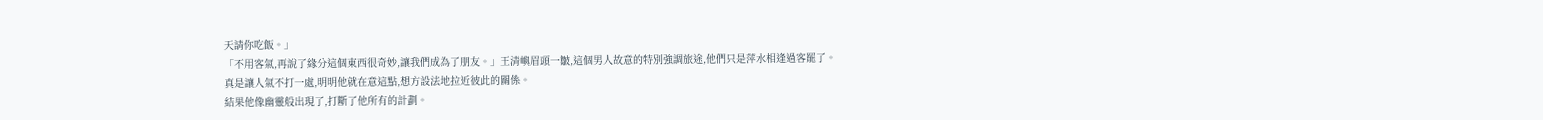天請你吃飯。」
「不用客氣,再說了緣分這個東西很奇妙,讓我們成為了朋友。」王清嶼眉頭一皺,這個男人故意的特別強調旅途,他們只是萍水相逢過客罷了。
真是讓人氣不打一處,明明他就在意這點,想方設法地拉近彼此的關係。
結果他像幽靈般出現了,打斷了他所有的計劃。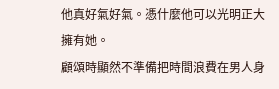他真好氣好氣。憑什麼他可以光明正大擁有她。
顧頌時顯然不準備把時間浪費在男人身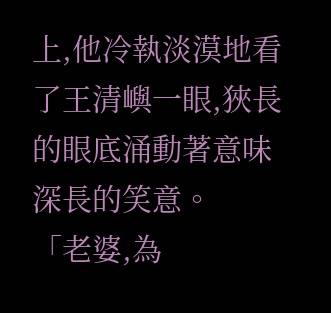上,他冷執淡漠地看了王清嶼一眼,狹長的眼底涌動著意味深長的笑意。
「老婆,為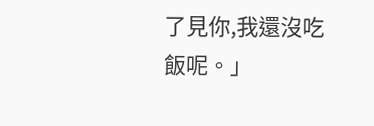了見你,我還沒吃飯呢。」